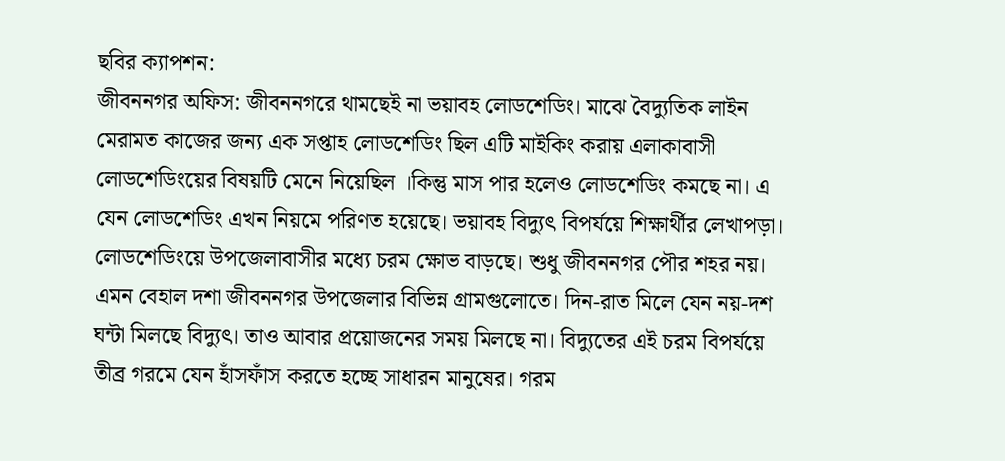ছবির ক্যাপশন:
জীবননগর অফিস: জীবননগরে থামছেই না ভয়াবহ লোডশেডিং। মাঝে বৈদ্যুতিক লাইন মেরামত কাজের জন্য এক সপ্তাহ লোডশেডিং ছিল এটি মাইকিং করায় এলাকাবাসী লোডশেডিংয়ের বিষয়টি মেনে নিয়েছিল ।কিন্তু মাস পার হলেও লোডশেডিং কমছে না। এ যেন লোডশেডিং এখন নিয়মে পরিণত হয়েছে। ভয়াবহ বিদ্যুৎ বিপর্যয়ে শিক্ষার্থীর লেখাপড়া। লোডশেডিংয়ে উপজেলাবাসীর মধ্যে চরম ক্ষোভ বাড়ছে। শুধু জীবননগর পৌর শহর নয়। এমন বেহাল দশা জীবননগর উপজেলার বিভিন্ন গ্রামগুলোতে। দিন-রাত মিলে যেন নয়-দশ ঘন্টা মিলছে বিদ্যুৎ। তাও আবার প্রয়োজনের সময় মিলছে না। বিদ্যুতের এই চরম বিপর্যয়ে তীব্র গরমে যেন হাঁসফাঁস করতে হচ্ছে সাধারন মানুষের। গরম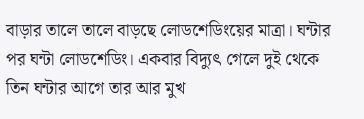বাড়ার তালে তালে বাড়ছে লোডশেডিংয়ের মাত্রা। ঘন্টার পর ঘন্টা লোডশেডিং। একবার বিদ্যুৎ গেলে দুই থেকে তিন ঘন্টার আগে তার আর মুখ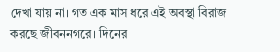দেখা যায় না। গত এক মাস ধরে এই অবস্থা বিরাজ করছে জীবননগরে। দিনের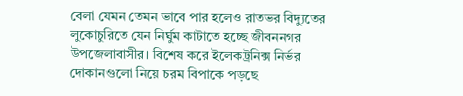বেলা যেমন তেমন ভাবে পার হলেও রাতভর বিদ্যুতের লুকোচুরিতে যেন নির্ঘুম কাটাতে হচ্ছে জীবননগর উপজেলাবাসীর। বিশেষ করে ইলেকট্রনিক্স নির্ভর দোকানগুলো নিয়ে চরম বিপাকে পড়ছে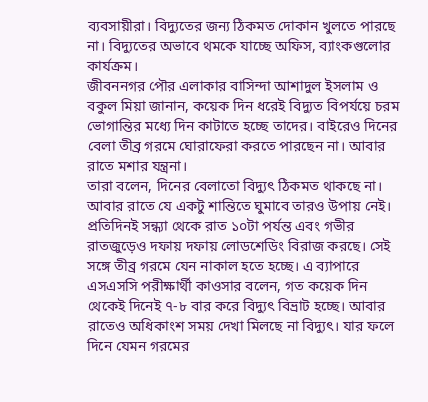ব্যবসায়ীরা। বিদ্যুতের জন্য ঠিকমত দোকান খুলতে পারছে না। বিদ্যুতের অভাবে থমকে যাচ্ছে অফিস, ব্যাংকগুলোর কার্যক্রম।
জীবননগর পৌর এলাকার বাসিন্দা আশাদুল ইসলাম ও বকুল মিয়া জানান, কয়েক দিন ধরেই বিদ্যুত বিপর্যয়ে চরম ভোগান্তির মধ্যে দিন কাটাতে হচ্ছে তাদের। বাইরেও দিনের বেলা তীব্র গরমে ঘোরাফেরা করতে পারছেন না। আবার রাতে মশার যন্ত্রনা।
তারা বলেন, দিনের বেলাতো বিদ্যুৎ ঠিকমত থাকছে না। আবার রাতে যে একটু শান্তিতে ঘুমাবে তারও উপায় নেই। প্রতিদিনই সন্ধ্যা থেকে রাত ১০টা পর্যন্ত এবং গভীর রাতজুড়েও দফায় দফায় লোডশেডিং বিরাজ করছে। সেই সঙ্গে তীব্র গরমে যেন নাকাল হতে হচ্ছে। এ ব্যাপারে এসএসসি পরীক্ষার্থী কাওসার বলেন, গত কয়েক দিন থেকেই দিনেই ৭-৮ বার করে বিদ্যুৎ বিভ্রাট হচ্ছে। আবার রাতেও অধিকাংশ সময় দেখা মিলছে না বিদ্যুৎ। যার ফলে দিনে যেমন গরমের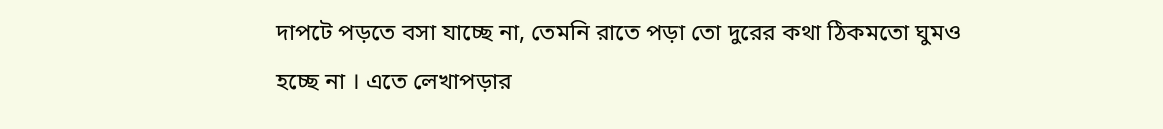দাপটে পড়তে বসা যাচ্ছে না, তেমনি রাতে পড়া তো দুরের কথা ঠিকমতো ঘুমও হচ্ছে না । এতে লেখাপড়ার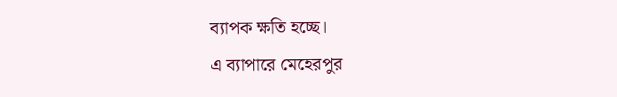ব্যাপক ক্ষতি হচ্ছে।
এ ব্যাপারে মেহেরপুর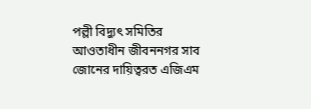পল্লী বিদ্যুৎ সমিতির আওতাধীন জীবননগর সাব জোনের দায়িত্বরত এজিএম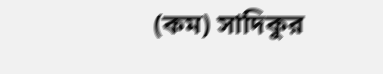(কম) সাদিকুর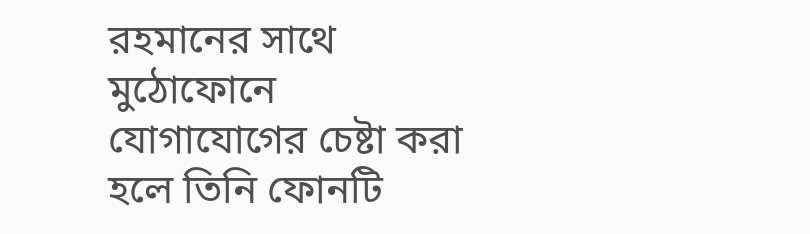রহমানের সাথে মুঠোফোনে যোগাযোগের চেষ্টা করা হলে তিনি ফোনটি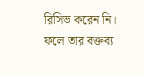রিসিভ করেন নি। ফলে তার বক্তব্য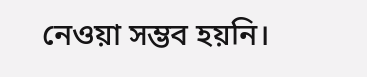নেওয়া সম্ভব হয়নি।